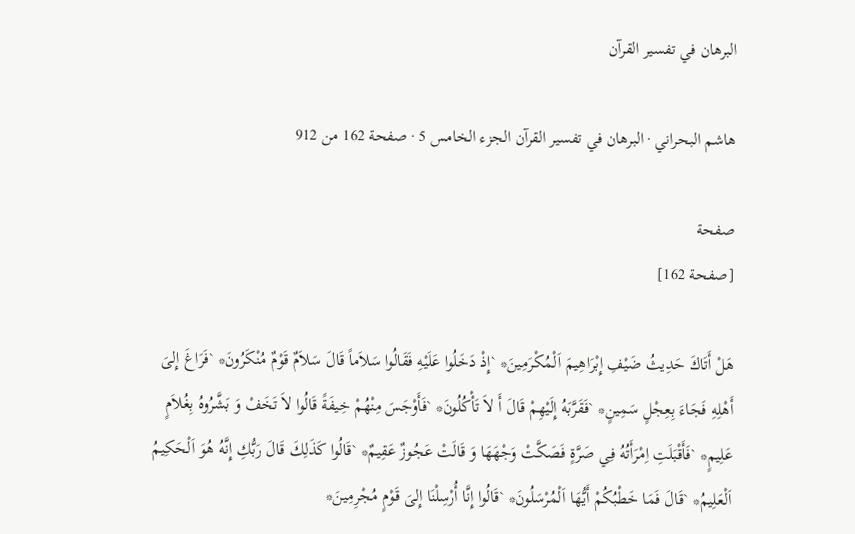البرهان في تفسير القرآن

هاشم البحراني · البرهان في تفسير القرآن الجزء الخامس 5 · صفحة 162 من 912

صفحة
[صفحة 162]

هَلْ أَتَاكَ حَدِيثُ ضَيْفِ إِبْرَاهِيمَ اَلْمُكْرَمِينَ* `إِذْ دَخَلُوا عَلَيْهِ فَقَالُوا سَلاَماً قَالَ سَلاَمٌ قَوْمٌ مُنْكَرُونَ* `فَرَاغَ إِلىَ أَهْلِهِ فَجَاءَ بِعِجْلٍ سَمِينٍ* `فَقَرَّبَهُ إِلَيْهِمْ قَالَ أَ لاَ تَأْكُلُونَ* `فَأَوْجَسَ مِنْهُمْ خِيفَةً قَالُوا لاَ تَخَفْ وَ بَشَّرُوهُ بِغُلاَمٍ عَلِيمٍ* `فَأَقْبَلَتِ اِمْرَأَتُهُ فِي صَرَّةٍ فَصَكَّتْ وَجْهَهَا وَ قَالَتْ عَجُوزٌ عَقِيمٌ* `قَالُوا كَذَلِكَ قَالَ رَبُّكِ إِنَّهُ هُوَ اَلْحَكِيمُ اَلْعَلِيمُ* `قَالَ فَمَا خَطْبُكُمْ أَيُّهَا اَلْمُرْسَلُونَ* `قَالُوا إِنَّا أُرْسِلْنَا إِلىَ قَوْمٍ مُجْرِمِينَ*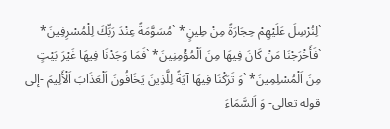`لِنُرْسِلَ عَلَيْهِمْ حِجَارَةً مِنْ طِينٍ* `مُسَوَّمَةً عِنْدَ رَبِّكَ لِلْمُسْرِفِينَ* `فَأَخْرَجْنَا مَنْ كَانَ فِيهَا مِنَ اَلْمُؤْمِنِينَ* `فَمَا وَجَدْنَا فِيهَا غَيْرَ بَيْتٍ مِنَ اَلْمُسْلِمِينَ* `وَ تَرَكْنَا فِيهَا آيَةً لِلَّذِينَ يَخَافُونَ اَلْعَذَابَ اَلْأَلِيمَ -إلى قوله تعالى- وَ اَلسَّمَاءَ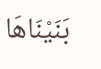بَنَيْنَاهَا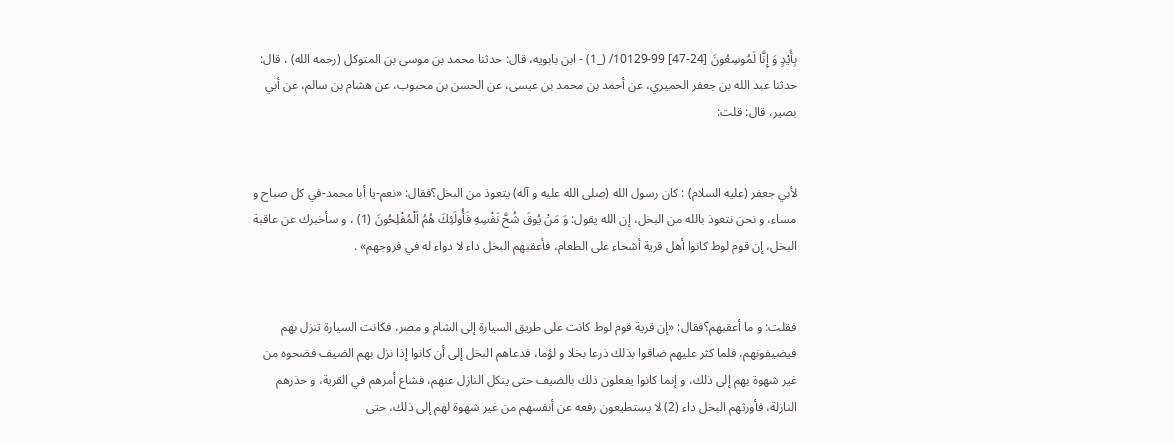بِأَيْدٍ وَ إِنَّا لَمُوسِعُونَ [24-47] 99-10129/ (_1) - ابن بابويه، قال: حدثنا محمد بن موسى بن المتوكل (رحمه الله) ، قال: حدثنا عبد الله بن جعفر الحميري، عن أحمد بن محمد بن عيسى، عن الحسن بن محبوب، عن هشام بن سالم، عن أبي بصير، قال: قلت:


لأبي جعفر (عليه السلام) : كان رسول الله (صلى الله عليه و آله) يتعوذ من البخل؟فقال: «نعم-يا أبا محمد-في كل صباح و مساء، و نحن نتعوذ بالله من البخل، إن الله يقول: وَ مَنْ يُوقَ شُحَّ نَفْسِهِ فَأُولَئِكَ هُمُ اَلْمُفْلِحُونَ (1) ، و سأخبرك عن عاقبة البخل، إن قوم لوط كانوا أهل قرية أشحاء على الطعام، فأعقبهم البخل داء لا دواء له في فروجهم» .


فقلت: و ما أعقبهم؟فقال: «إن قرية قوم لوط كانت على طريق السيارة إلى الشام و مصر، فكانت السيارة تنزل بهم فيضيفونهم، فلما كثر عليهم ضاقوا بذلك ذرعا بخلا و لؤما، فدعاهم البخل إلى أن كانوا إذا نزل بهم الضيف فضحوه من غير شهوة بهم إلى ذلك، و إنما كانوا يفعلون ذلك بالضيف حتى ينكل النازل عنهم، فشاع أمرهم في القرية، و حذرهم النازلة، فأورثهم البخل داء (2) لا يستطيعون رفعه عن أنفسهم من غير شهوة لهم إلى ذلك، حتى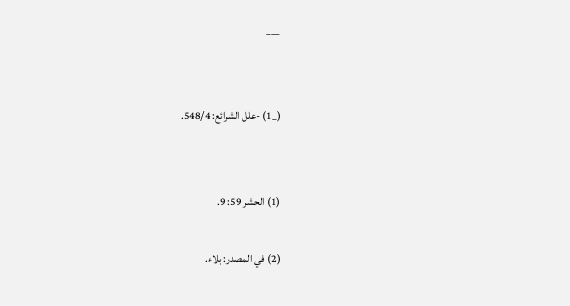___


(_1) -علل الشرائع: 548/4.


(1) الحشر 59: 9.

(2) في المصدر: بلاء.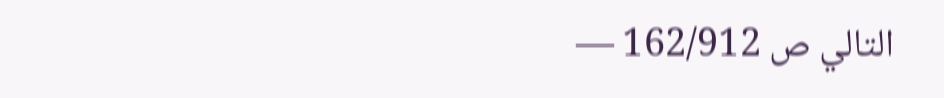التالي ص 162/912 —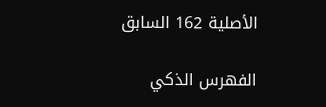الأصلية 162 السابق

الفهرس الذكي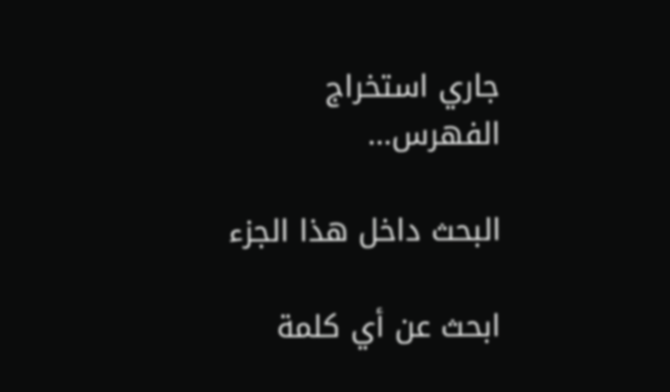جاري استخراج الفهرس...

البحث داخل هذا الجزء

ابحث عن أي كلمة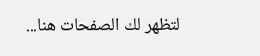لتظهر لك الصفحات هنا...